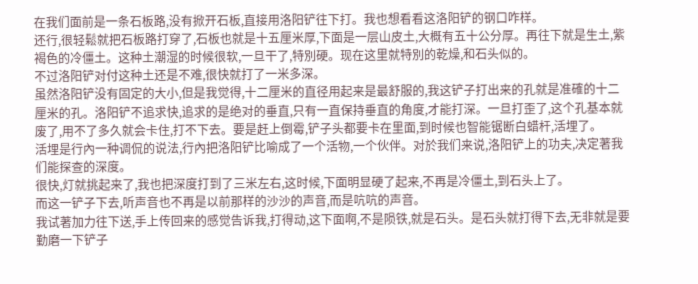在我们面前是一条石板路,没有掀开石板,直接用洛阳铲往下打。我也想看看这洛阳铲的钢口咋样。
还行,很轻鬆就把石板路打穿了,石板也就是十五厘米厚,下面是一层山皮土,大概有五十公分厚。再往下就是生土,紫褐色的冷僵土。这种土潮湿的时候很软,一旦干了,特別硬。现在这里就特別的乾燥,和石头似的。
不过洛阳铲对付这种土还是不难,很快就打了一米多深。
虽然洛阳铲没有固定的大小,但是我觉得,十二厘米的直径用起来是最舒服的,我这铲子打出来的孔就是准確的十二厘米的孔。洛阳铲不追求快,追求的是绝对的垂直,只有一直保持垂直的角度,才能打深。一旦打歪了,这个孔基本就废了,用不了多久就会卡住,打不下去。要是赶上倒霉,铲子头都要卡在里面,到时候也智能锯断白蜡杆,活埋了。
活埋是行內一种调侃的说法,行內把洛阳铲比喻成了一个活物,一个伙伴。对於我们来说,洛阳铲上的功夫,决定著我们能探查的深度。
很快,灯就挑起来了,我也把深度打到了三米左右,这时候,下面明显硬了起来,不再是冷僵土,到石头上了。
而这一铲子下去,听声音也不再是以前那样的沙沙的声音,而是吭吭的声音。
我试著加力往下送,手上传回来的感觉告诉我,打得动,这下面啊,不是陨铁,就是石头。是石头就打得下去,无非就是要勤磨一下铲子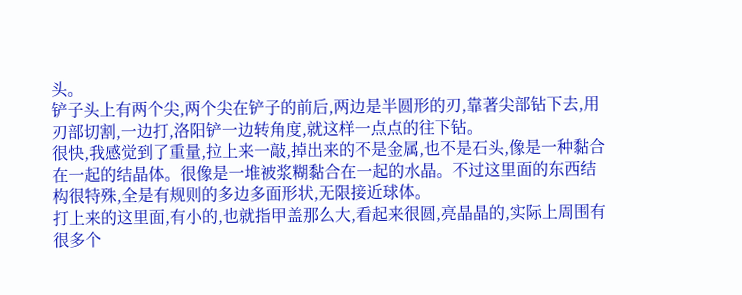头。
铲子头上有两个尖,两个尖在铲子的前后,两边是半圆形的刃,靠著尖部钻下去,用刃部切割,一边打,洛阳铲一边转角度,就这样一点点的往下钻。
很快,我感觉到了重量,拉上来一敲,掉出来的不是金属,也不是石头,像是一种黏合在一起的结晶体。很像是一堆被浆糊黏合在一起的水晶。不过这里面的东西结构很特殊,全是有规则的多边多面形状,无限接近球体。
打上来的这里面,有小的,也就指甲盖那么大,看起来很圆,亮晶晶的,实际上周围有很多个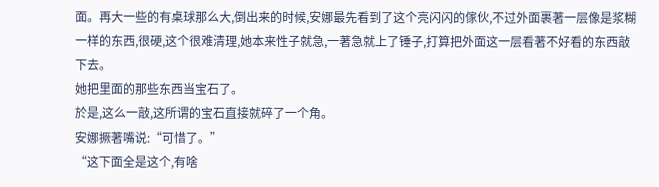面。再大一些的有桌球那么大,倒出来的时候,安娜最先看到了这个亮闪闪的傢伙,不过外面裹著一层像是浆糊一样的东西,很硬,这个很难清理,她本来性子就急,一著急就上了锤子,打算把外面这一层看著不好看的东西敲下去。
她把里面的那些东西当宝石了。
於是,这么一敲,这所谓的宝石直接就碎了一个角。
安娜撅著嘴说:“可惜了。”
“这下面全是这个,有啥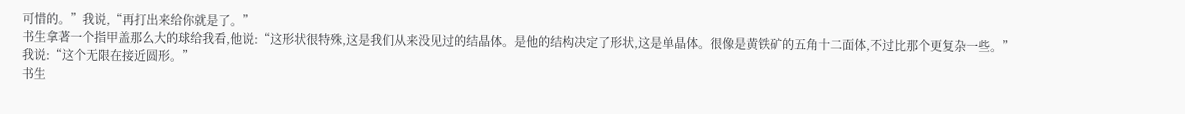可惜的。”我说,“再打出来给你就是了。”
书生拿著一个指甲盖那么大的球给我看,他说:“这形状很特殊,这是我们从来没见过的结晶体。是他的结构决定了形状,这是单晶体。很像是黄铁矿的五角十二面体,不过比那个更复杂一些。”
我说:“这个无限在接近圆形。”
书生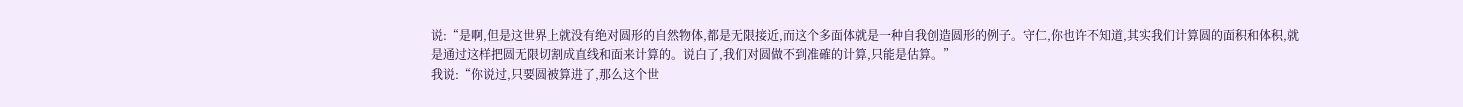说:“是啊,但是这世界上就没有绝对圆形的自然物体,都是无限接近,而这个多面体就是一种自我创造圆形的例子。守仁,你也许不知道,其实我们计算圆的面积和体积,就是通过这样把圆无限切割成直线和面来计算的。说白了,我们对圆做不到准確的计算,只能是估算。”
我说:“你说过,只要圆被算进了,那么这个世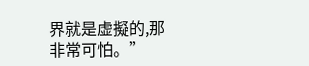界就是虚擬的,那非常可怕。”